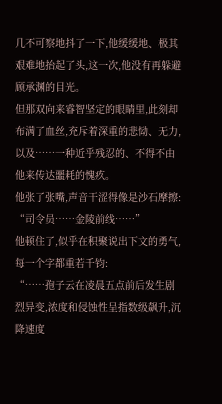几不可察地抖了一下,他缓缓地、极其艰难地抬起了头,这一次,他没有再躲避顾承渊的目光。
但那双向来睿智坚定的眼睛里,此刻却布满了血丝,充斥着深重的悲恸、无力,以及……一种近乎残忍的、不得不由他来传达噩耗的愧疚。
他张了张嘴,声音干涩得像是沙石摩擦:
“司令员……金陵前线……”
他顿住了,似乎在积聚说出下文的勇气,每一个字都重若千钧:
“……孢子云在凌晨五点前后发生剧烈异变,浓度和侵蚀性呈指数级飙升,沉降速度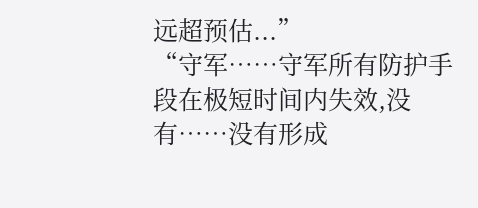远超预估...”
“守军……守军所有防护手段在极短时间内失效,没有……没有形成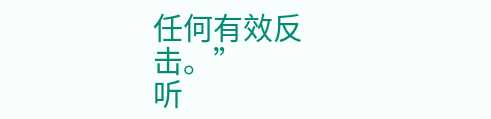任何有效反击。”
听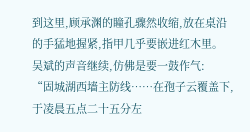到这里,顾承渊的瞳孔骤然收缩,放在桌沿的手猛地握紧,指甲几乎要嵌进红木里。
吴斌的声音继续,仿佛是要一鼓作气:
“固城湖西墙主防线……在孢子云覆盖下,于凌晨五点二十五分左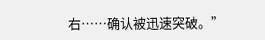右……确认被迅速突破。”